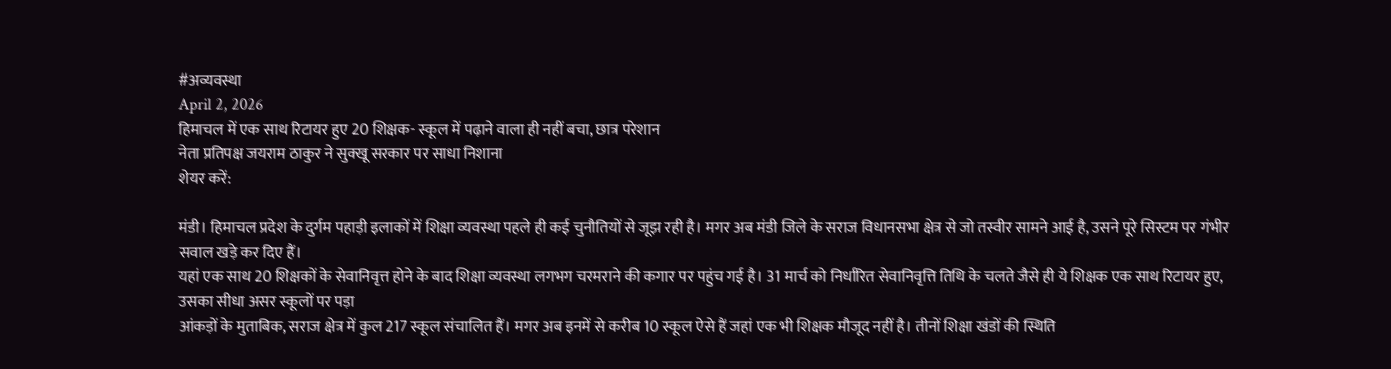#अव्यवस्था
April 2, 2026
हिमाचल में एक साथ रिटायर हुए 20 शिक्षक- स्कूल में पढ़ाने वाला ही नहीं बचा, छात्र परेशान
नेता प्रतिपक्ष जयराम ठाकुर ने सुक्खू सरकार पर साधा निशाना
शेयर करें:

मंडी। हिमाचल प्रदेश के दुर्गम पहाड़ी इलाकों में शिक्षा व्यवस्था पहले ही कई चुनौतियों से जूझ रही है। मगर अब मंडी जिले के सराज विधानसभा क्षेत्र से जो तस्वीर सामने आई है, उसने पूरे सिस्टम पर गंभीर सवाल खड़े कर दिए हैं।
यहां एक साथ 20 शिक्षकों के सेवानिवृत्त होने के बाद शिक्षा व्यवस्था लगभग चरमराने की कगार पर पहुंच गई है। 31 मार्च को निर्धारित सेवानिवृत्ति तिथि के चलते जैसे ही ये शिक्षक एक साथ रिटायर हुए, उसका सीधा असर स्कूलों पर पड़ा
आंकड़ों के मुताबिक, सराज क्षेत्र में कुल 217 स्कूल संचालित हैं। मगर अब इनमें से करीब 10 स्कूल ऐसे हैं जहां एक भी शिक्षक मौजूद नहीं है। तीनों शिक्षा खंडों की स्थिति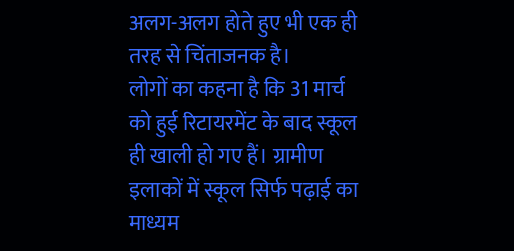अलग-अलग होते हुए भी एक ही तरह से चिंताजनक है।
लोगों का कहना है कि 31 मार्च को हुई रिटायरमेंट के बाद स्कूल ही खाली हो गए हैं। ग्रामीण इलाकों में स्कूल सिर्फ पढ़ाई का माध्यम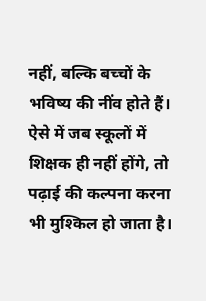नहीं, बल्कि बच्चों के भविष्य की नींव होते हैं। ऐसे में जब स्कूलों में शिक्षक ही नहीं होंगे, तो पढ़ाई की कल्पना करना भी मुश्किल हो जाता है।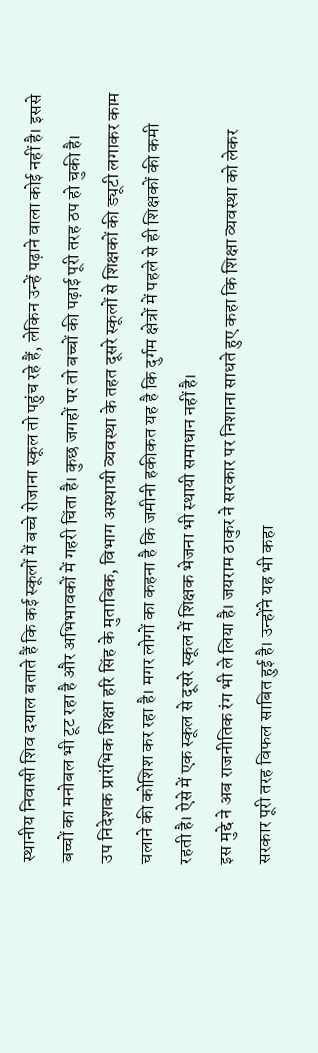स्थानीय निवासी शिव दयाल बताते हैं कि कई स्कूलों में बच्चे रोजाना स्कूल तो पहुंच रहे हैं, लेकिन उन्हें पढ़ाने वाला कोई नहीं है। इससे बच्चों का मनोबल भी टूट रहा है और अभिभावकों में गहरी चिंता है। कुछ जगहों पर तो बच्चों की पढ़ाई पूरी तरह ठप हो चुकी है।
उप निदेशक प्रारंभिक शिक्षा हरि सिंह के मुताबिक, विभाग अस्थायी व्यवस्था के तहत दूसरे स्कूलों से शिक्षकों की ड्यूटी लगाकर काम चलाने की कोशिश कर रहा है। मगर लोगों का कहना है कि जमीनी हकीकत यह है कि दुर्गम क्षेत्रों में पहले से ही शिक्षकों की कमी रहती है। ऐसे में एक स्कूल से दूसरे स्कूल में शिक्षक भेजना भी स्थायी समाधान नहीं है।
इस मुद्दे ने अब राजनीतिक रंग भी ले लिया है। जयराम ठाकुर ने सरकार पर निशाना साधते हुए कहा कि शिक्षा व्यवस्था को लेकर सरकार पूरी तरह विफल साबित हुई है। उन्होंने यह भी कहा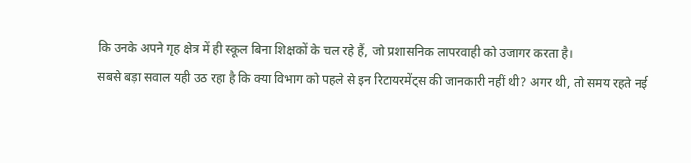कि उनके अपने गृह क्षेत्र में ही स्कूल बिना शिक्षकों के चल रहे हैं, जो प्रशासनिक लापरवाही को उजागर करता है।
सबसे बड़ा सवाल यही उठ रहा है कि क्या विभाग को पहले से इन रिटायरमेंट्स की जानकारी नहीं थी? अगर थी, तो समय रहते नई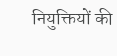नियुक्तियों की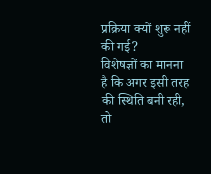प्रक्रिया क्यों शुरू नहीं की गई?
विशेषज्ञों का मानना है कि अगर इसी तरह की स्थिति बनी रही, तो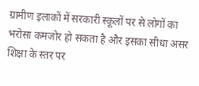ग्रामीण इलाकों में सरकारी स्कूलों पर से लोगों का भरोसा कमजोर हो सकता है और इसका सीधा असर शिक्षा के स्तर पर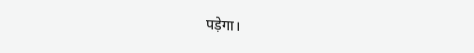पड़ेगा।